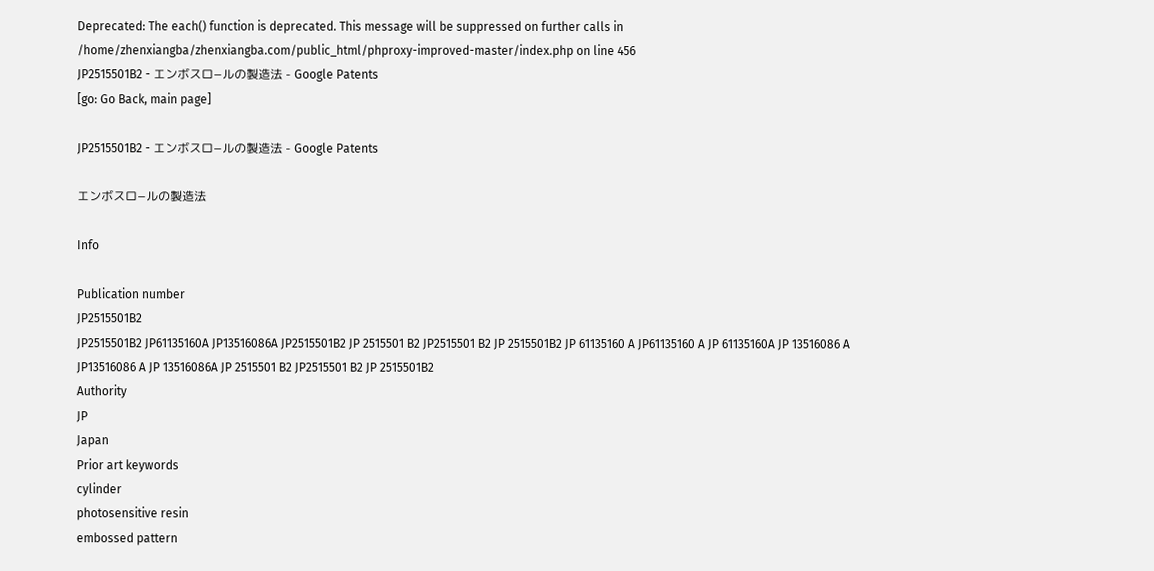Deprecated: The each() function is deprecated. This message will be suppressed on further calls in /home/zhenxiangba/zhenxiangba.com/public_html/phproxy-improved-master/index.php on line 456
JP2515501B2 - エンボスロ−ルの製造法 - Google Patents
[go: Go Back, main page]

JP2515501B2 - エンボスロ−ルの製造法 - Google Patents

エンボスロ−ルの製造法

Info

Publication number
JP2515501B2
JP2515501B2 JP61135160A JP13516086A JP2515501B2 JP 2515501 B2 JP2515501 B2 JP 2515501B2 JP 61135160 A JP61135160 A JP 61135160A JP 13516086 A JP13516086 A JP 13516086A JP 2515501 B2 JP2515501 B2 JP 2515501B2
Authority
JP
Japan
Prior art keywords
cylinder
photosensitive resin
embossed pattern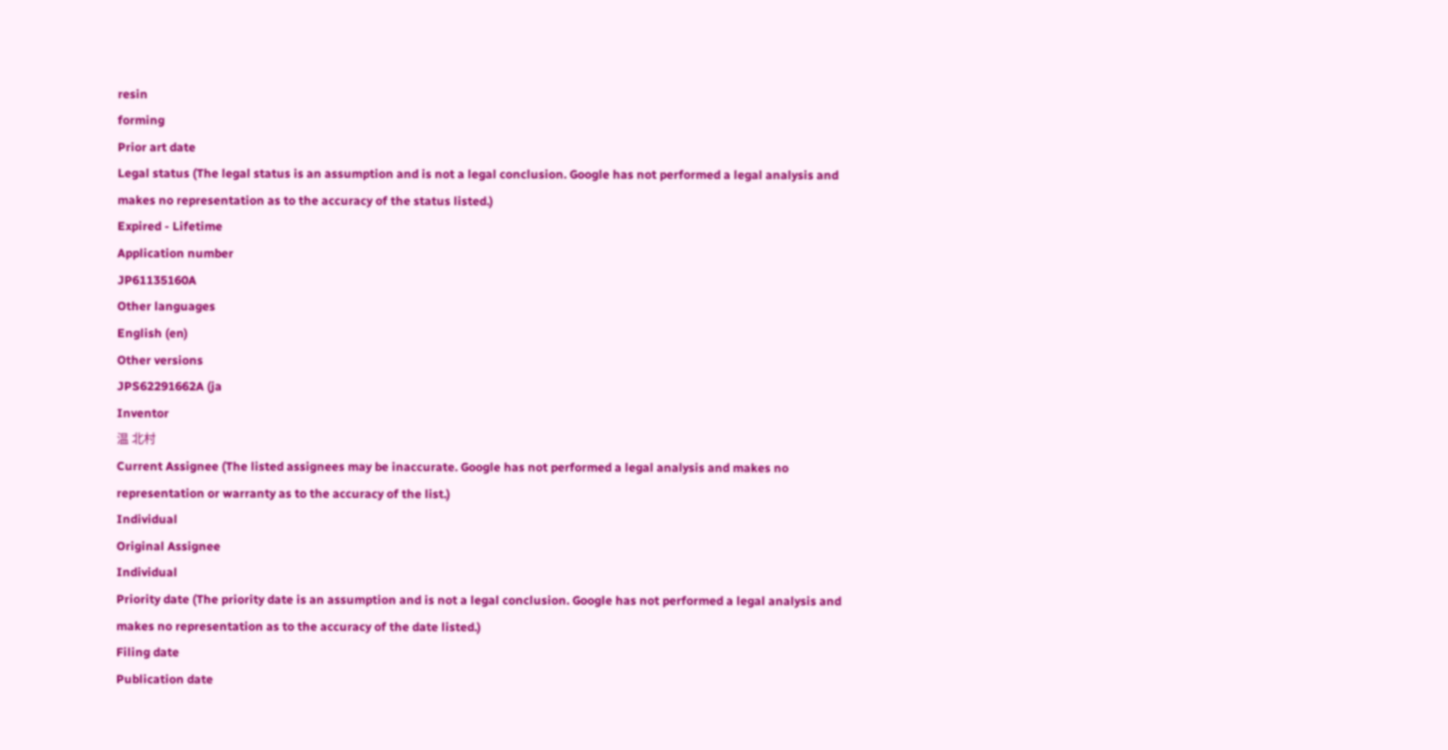resin
forming
Prior art date
Legal status (The legal status is an assumption and is not a legal conclusion. Google has not performed a legal analysis and makes no representation as to the accuracy of the status listed.)
Expired - Lifetime
Application number
JP61135160A
Other languages
English (en)
Other versions
JPS62291662A (ja
Inventor
温 北村
Current Assignee (The listed assignees may be inaccurate. Google has not performed a legal analysis and makes no representation or warranty as to the accuracy of the list.)
Individual
Original Assignee
Individual
Priority date (The priority date is an assumption and is not a legal conclusion. Google has not performed a legal analysis and makes no representation as to the accuracy of the date listed.)
Filing date
Publication date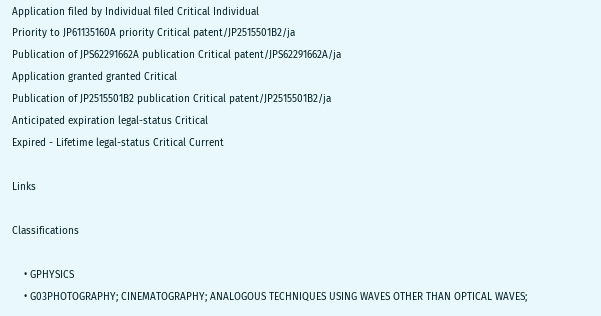Application filed by Individual filed Critical Individual
Priority to JP61135160A priority Critical patent/JP2515501B2/ja
Publication of JPS62291662A publication Critical patent/JPS62291662A/ja
Application granted granted Critical
Publication of JP2515501B2 publication Critical patent/JP2515501B2/ja
Anticipated expiration legal-status Critical
Expired - Lifetime legal-status Critical Current

Links

Classifications

    • GPHYSICS
    • G03PHOTOGRAPHY; CINEMATOGRAPHY; ANALOGOUS TECHNIQUES USING WAVES OTHER THAN OPTICAL WAVES;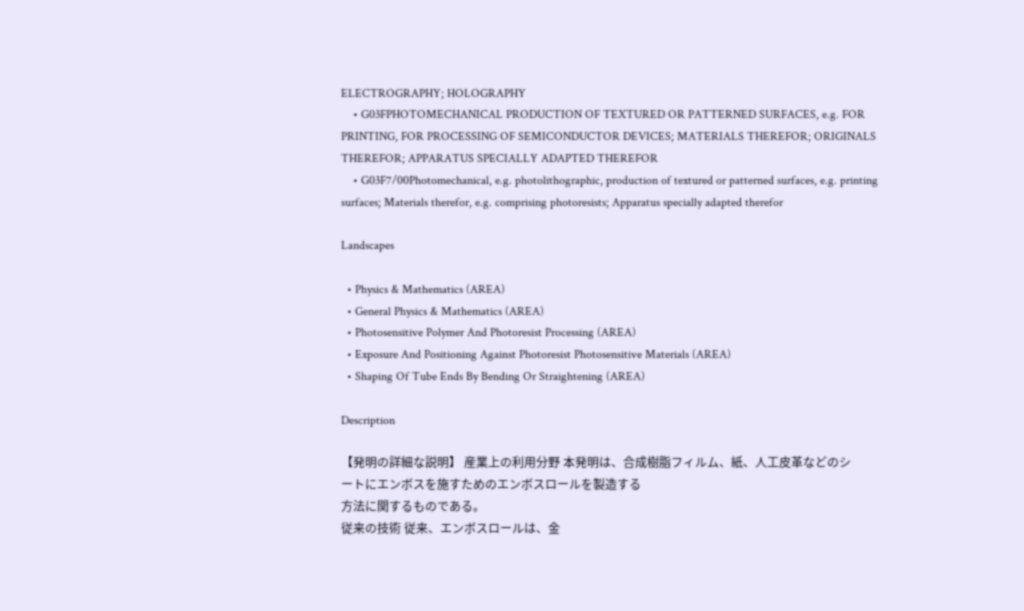ELECTROGRAPHY; HOLOGRAPHY
    • G03FPHOTOMECHANICAL PRODUCTION OF TEXTURED OR PATTERNED SURFACES, e.g. FOR PRINTING, FOR PROCESSING OF SEMICONDUCTOR DEVICES; MATERIALS THEREFOR; ORIGINALS THEREFOR; APPARATUS SPECIALLY ADAPTED THEREFOR
    • G03F7/00Photomechanical, e.g. photolithographic, production of textured or patterned surfaces, e.g. printing surfaces; Materials therefor, e.g. comprising photoresists; Apparatus specially adapted therefor

Landscapes

  • Physics & Mathematics (AREA)
  • General Physics & Mathematics (AREA)
  • Photosensitive Polymer And Photoresist Processing (AREA)
  • Exposure And Positioning Against Photoresist Photosensitive Materials (AREA)
  • Shaping Of Tube Ends By Bending Or Straightening (AREA)

Description

【発明の詳細な説明】 産業上の利用分野 本発明は、合成樹脂フィルム、紙、人工皮革などのシ
ートにエンボスを施すためのエンボスロールを製造する
方法に関するものである。
従来の技術 従来、エンボスロールは、金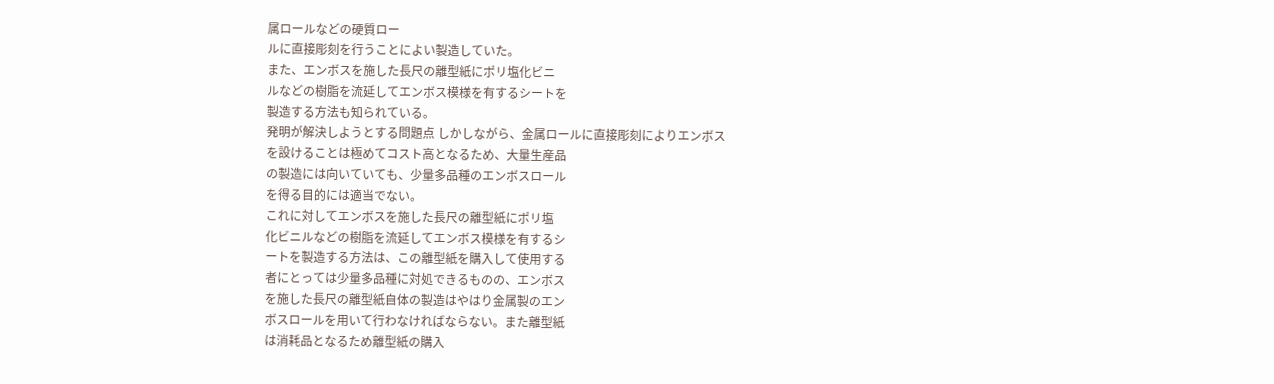属ロールなどの硬質ロー
ルに直接彫刻を行うことによい製造していた。
また、エンボスを施した長尺の離型紙にポリ塩化ビニ
ルなどの樹脂を流延してエンボス模様を有するシートを
製造する方法も知られている。
発明が解決しようとする問題点 しかしながら、金属ロールに直接彫刻によりエンボス
を設けることは極めてコスト高となるため、大量生産品
の製造には向いていても、少量多品種のエンボスロール
を得る目的には適当でない。
これに対してエンボスを施した長尺の離型紙にポリ塩
化ビニルなどの樹脂を流延してエンボス模様を有するシ
ートを製造する方法は、この離型紙を購入して使用する
者にとっては少量多品種に対処できるものの、エンボス
を施した長尺の離型紙自体の製造はやはり金属製のエン
ボスロールを用いて行わなければならない。また離型紙
は消耗品となるため離型紙の購入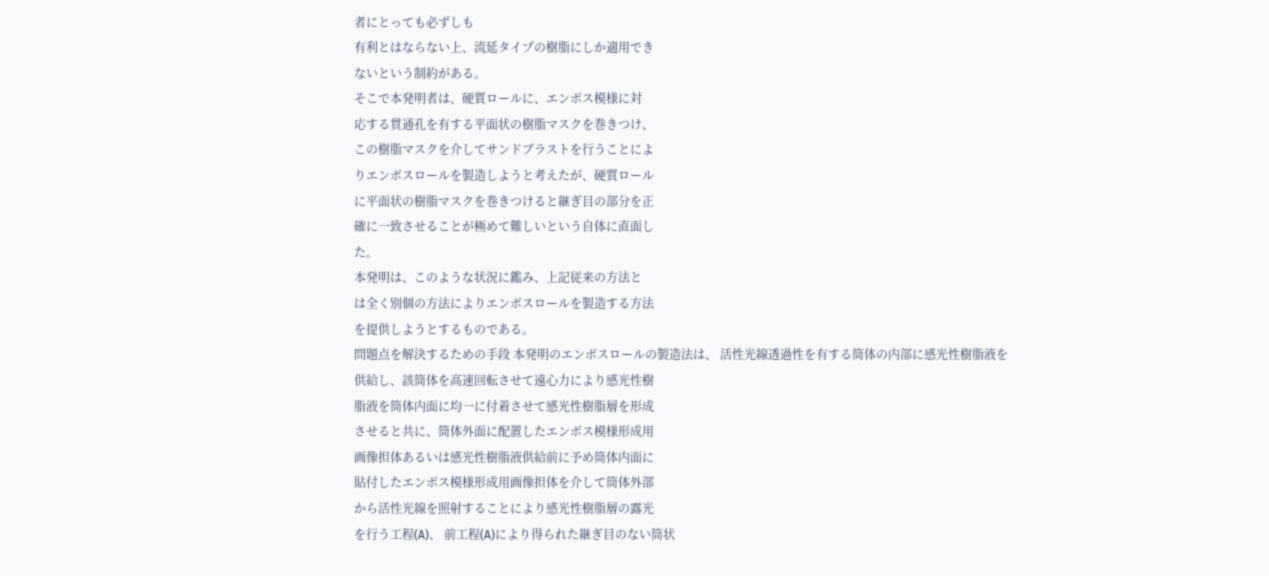者にとっても必ずしも
有利とはならない上、流延タイプの樹脂にしか適用でき
ないという制約がある。
そこで本発明者は、硬質ロールに、エンボス模様に対
応する貫通孔を有する平面状の樹脂マスクを巻きつけ、
この樹脂マスクを介してサンドブラストを行うことによ
りエンボスロールを製造しようと考えたが、硬質ロール
に平面状の樹脂マスクを巻きつけると継ぎ目の部分を正
確に一致させることが極めて難しいという自体に直面し
た。
本発明は、このような状況に鑑み、上記従来の方法と
は全く別個の方法によりエンボスロールを製造する方法
を提供しようとするものである。
問題点を解決するための手段 本発明のエンボスロールの製造法は、 活性光線透過性を有する筒体の内部に感光性樹脂液を
供給し、該筒体を高速回転させて遠心力により感光性樹
脂液を筒体内面に均一に付着させて感光性樹脂層を形成
させると共に、筒体外面に配置したエンボス模様形成用
画像担体あるいは感光性樹脂液供給前に予め筒体内面に
貼付したエンボス模様形成用画像担体を介して筒体外部
から活性光線を照射することにより感光性樹脂層の露光
を行う工程(A)、 前工程(A)により得られた継ぎ目のない筒状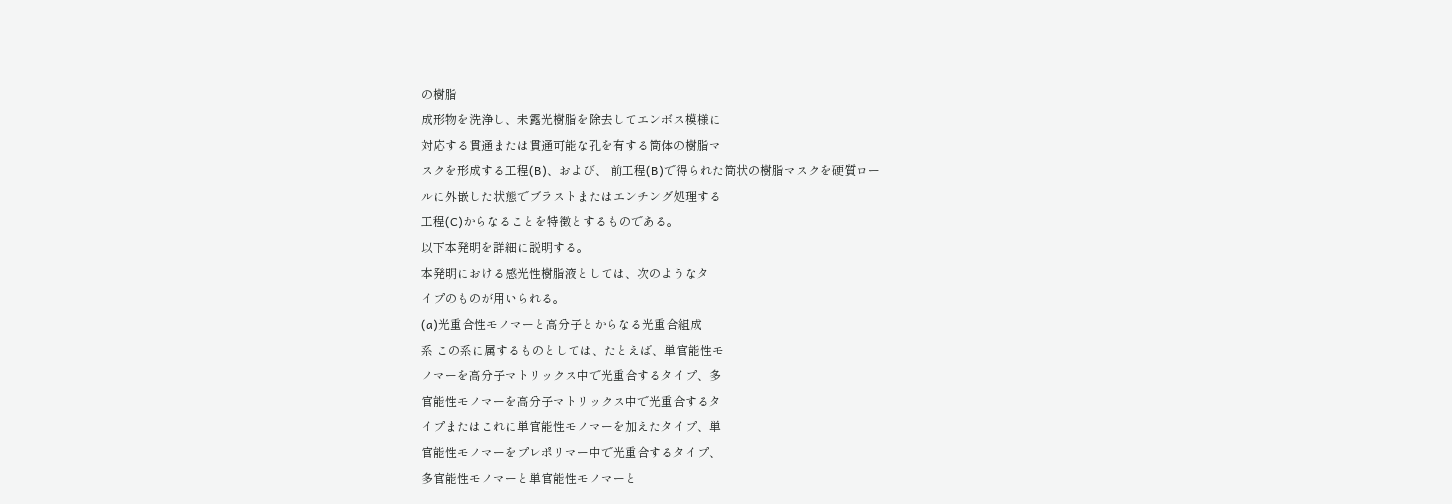の樹脂
成形物を洗浄し、未露光樹脂を除去してエンボス模様に
対応する貫通または貫通可能な孔を有する筒体の樹脂マ
スクを形成する工程(B)、および、 前工程(B)で得られた筒状の樹脂マスクを硬質ロー
ルに外嵌した状態でブラストまたはエンチング処理する
工程(C)からなることを特徴とするものである。
以下本発明を詳細に説明する。
本発明における感光性樹脂液としては、次のようなタ
イプのものが用いられる。
(a)光重合性モノマーと高分子とからなる光重合組成
系 この系に属するものとしては、たとえば、単官能性モ
ノマーを高分子マトリックス中で光重合するタイプ、多
官能性モノマーを高分子マトリックス中で光重合するタ
イプまたはこれに単官能性モノマーを加えたタイプ、単
官能性モノマーをプレポリマー中で光重合するタイプ、
多官能性モノマーと単官能性モノマーと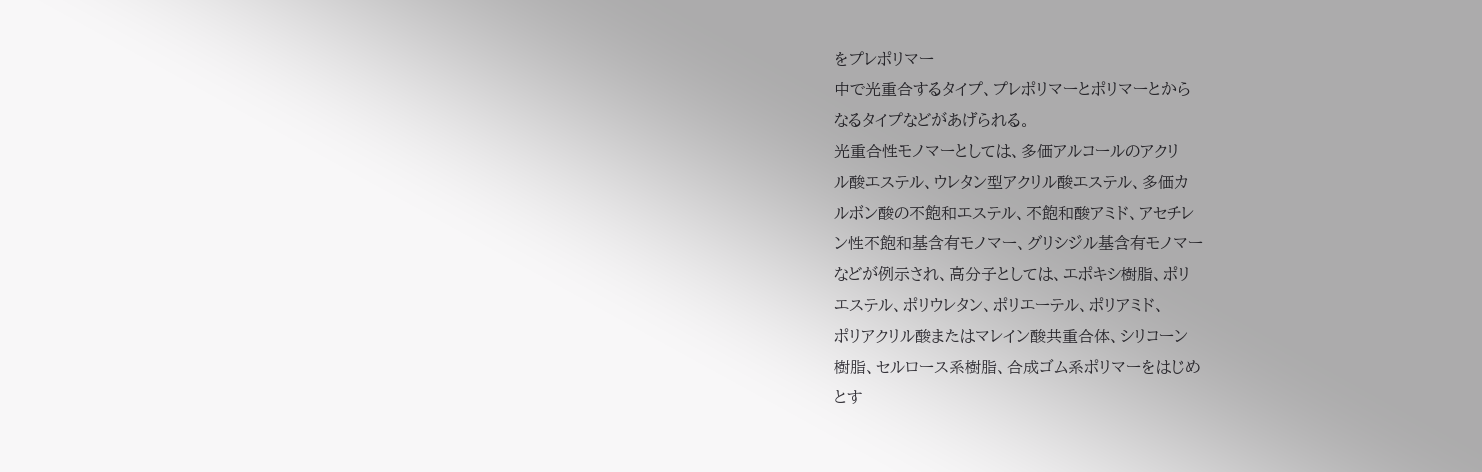をプレポリマー
中で光重合するタイプ、プレポリマーとポリマーとから
なるタイプなどがあげられる。
光重合性モノマーとしては、多価アルコールのアクリ
ル酸エステル、ウレタン型アクリル酸エステル、多価カ
ルボン酸の不飽和エステル、不飽和酸アミド、アセチレ
ン性不飽和基含有モノマー、グリシジル基含有モノマー
などが例示され、高分子としては、エポキシ樹脂、ポリ
エステル、ポリウレタン、ポリエーテル、ポリアミド、
ポリアクリル酸またはマレイン酸共重合体、シリコーン
樹脂、セルロース系樹脂、合成ゴム系ポリマーをはじめ
とす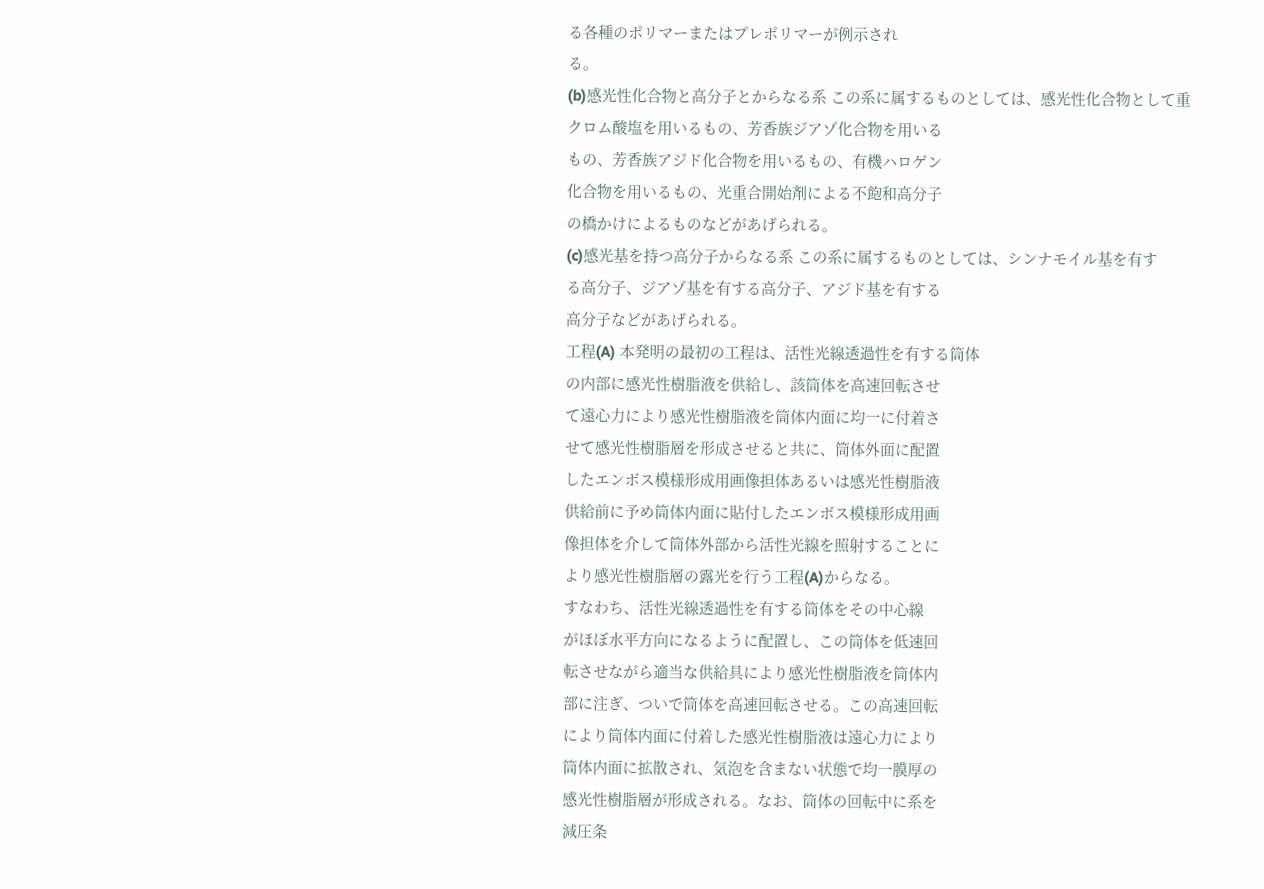る各種のポリマーまたはプレポリマーが例示され
る。
(b)感光性化合物と高分子とからなる系 この系に属するものとしては、感光性化合物として重
クロム酸塩を用いるもの、芳香族ジアゾ化合物を用いる
もの、芳香族アジド化合物を用いるもの、有機ハロゲン
化合物を用いるもの、光重合開始剤による不飽和高分子
の橋かけによるものなどがあげられる。
(c)感光基を持つ高分子からなる系 この系に属するものとしては、シンナモイル基を有す
る高分子、ジアゾ基を有する高分子、アジド基を有する
高分子などがあげられる。
工程(A) 本発明の最初の工程は、活性光線透過性を有する筒体
の内部に感光性樹脂液を供給し、該筒体を高速回転させ
て遠心力により感光性樹脂液を筒体内面に均一に付着さ
せて感光性樹脂層を形成させると共に、筒体外面に配置
したエンボス模様形成用画像担体あるいは感光性樹脂液
供給前に予め筒体内面に貼付したエンボス模様形成用画
像担体を介して筒体外部から活性光線を照射することに
より感光性樹脂層の露光を行う工程(A)からなる。
すなわち、活性光線透過性を有する筒体をその中心線
がほぼ水平方向になるように配置し、この筒体を低速回
転させながら適当な供給具により感光性樹脂液を筒体内
部に注ぎ、ついで筒体を高速回転させる。この高速回転
により筒体内面に付着した感光性樹脂液は遠心力により
筒体内面に拡散され、気泡を含まない状態で均一膜厚の
感光性樹脂層が形成される。なお、筒体の回転中に系を
減圧条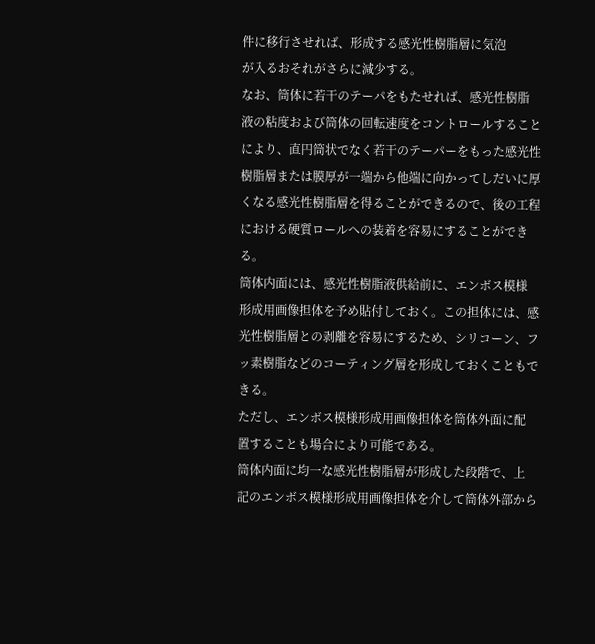件に移行させれば、形成する感光性樹脂層に気泡
が入るおそれがさらに減少する。
なお、筒体に若干のテーパをもたせれば、感光性樹脂
液の粘度および筒体の回転速度をコントロールすること
により、直円筒状でなく若干のテーパーをもった感光性
樹脂層または膜厚が一端から他端に向かってしだいに厚
くなる感光性樹脂層を得ることができるので、後の工程
における硬質ロールへの装着を容易にすることができ
る。
筒体内面には、感光性樹脂液供給前に、エンボス模様
形成用画像担体を予め貼付しておく。この担体には、感
光性樹脂層との剥離を容易にするため、シリコーン、フ
ッ素樹脂などのコーティング層を形成しておくこともで
きる。
ただし、エンボス模様形成用画像担体を筒体外面に配
置することも場合により可能である。
筒体内面に均一な感光性樹脂層が形成した段階で、上
記のエンボス模様形成用画像担体を介して筒体外部から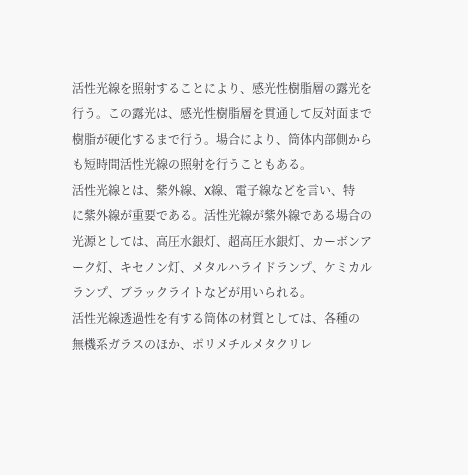活性光線を照射することにより、感光性樹脂層の露光を
行う。この露光は、感光性樹脂層を貫通して反対面まで
樹脂が硬化するまで行う。場合により、筒体内部側から
も短時間活性光線の照射を行うこともある。
活性光線とは、紫外線、X線、電子線などを言い、特
に紫外線が重要である。活性光線が紫外線である場合の
光源としては、高圧水銀灯、超高圧水銀灯、カーボンア
ーク灯、キセノン灯、メタルハライドランプ、ケミカル
ランプ、ブラックライトなどが用いられる。
活性光線透過性を有する筒体の材質としては、各種の
無機系ガラスのほか、ポリメチルメタクリレ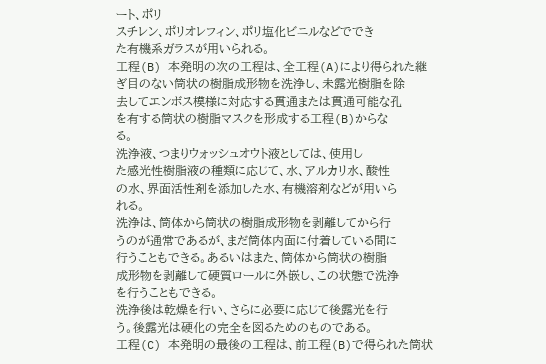ート、ポリ
スチレン、ポリオレフィン、ポリ塩化ビニルなどででき
た有機系ガラスが用いられる。
工程(B) 本発明の次の工程は、全工程(A)により得られた継
ぎ目のない筒状の樹脂成形物を洗浄し、未露光樹脂を除
去してエンボス模様に対応する貫通または貫通可能な孔
を有する筒状の樹脂マスクを形成する工程(B)からな
る。
洗浄液、つまりウォッシュオウト液としては、使用し
た感光性樹脂液の種類に応じて、水、アルカリ水、酸性
の水、界面活性剤を添加した水、有機溶剤などが用いら
れる。
洗浄は、筒体から筒状の樹脂成形物を剥離してから行
うのが通常であるが、まだ筒体内面に付着している間に
行うこともできる。あるいはまた、筒体から筒状の樹脂
成形物を剥離して硬質ロールに外嵌し、この状態で洗浄
を行うこともできる。
洗浄後は乾燥を行い、さらに必要に応じて後露光を行
う。後露光は硬化の完全を図るためのものである。
工程(C) 本発明の最後の工程は、前工程(B)で得られた筒状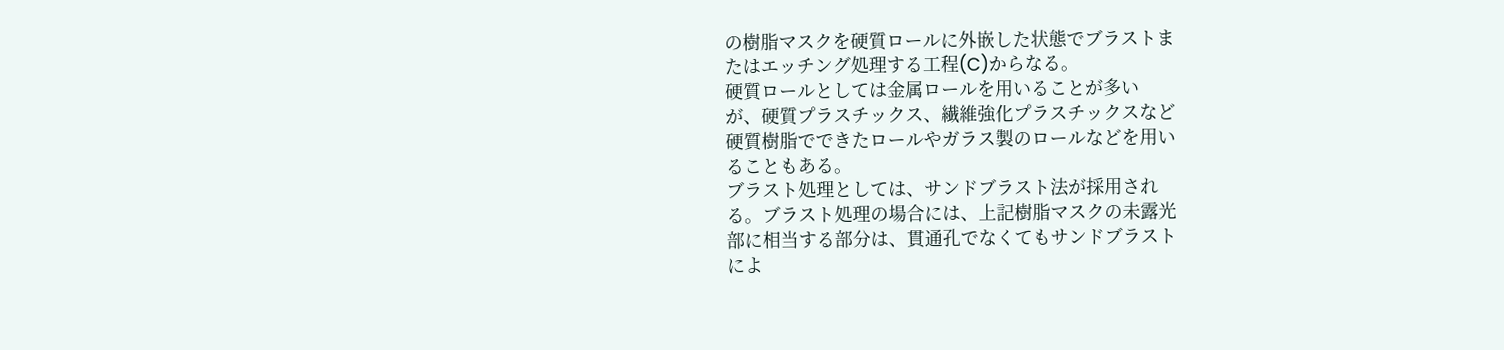の樹脂マスクを硬質ロールに外嵌した状態でブラストま
たはエッチング処理する工程(C)からなる。
硬質ロールとしては金属ロールを用いることが多い
が、硬質プラスチックス、繊維強化プラスチックスなど
硬質樹脂でできたロールやガラス製のロールなどを用い
ることもある。
ブラスト処理としては、サンドブラスト法が採用され
る。ブラスト処理の場合には、上記樹脂マスクの未露光
部に相当する部分は、貫通孔でなくてもサンドブラスト
によ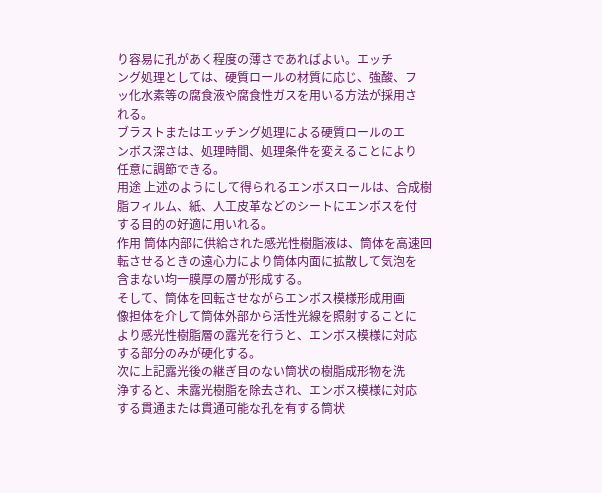り容易に孔があく程度の薄さであればよい。エッチ
ング処理としては、硬質ロールの材質に応じ、強酸、フ
ッ化水素等の腐食液や腐食性ガスを用いる方法が採用さ
れる。
ブラストまたはエッチング処理による硬質ロールのエ
ンボス深さは、処理時間、処理条件を変えることにより
任意に調節できる。
用途 上述のようにして得られるエンボスロールは、合成樹
脂フィルム、紙、人工皮革などのシートにエンボスを付
する目的の好適に用いれる。
作用 筒体内部に供給された感光性樹脂液は、筒体を高速回
転させるときの遠心力により筒体内面に拡散して気泡を
含まない均一膜厚の層が形成する。
そして、筒体を回転させながらエンボス模様形成用画
像担体を介して筒体外部から活性光線を照射することに
より感光性樹脂層の露光を行うと、エンボス模様に対応
する部分のみが硬化する。
次に上記露光後の継ぎ目のない筒状の樹脂成形物を洗
浄すると、未露光樹脂を除去され、エンボス模様に対応
する貫通または貫通可能な孔を有する筒状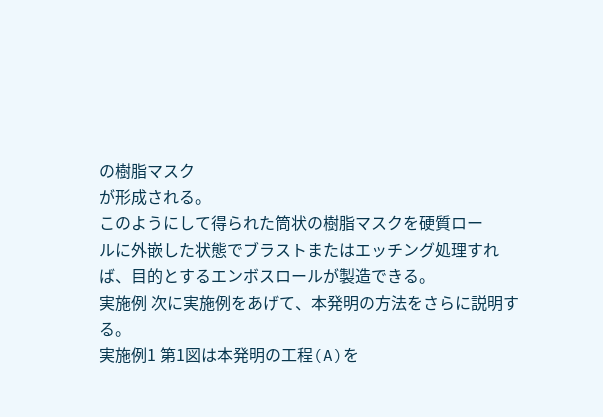の樹脂マスク
が形成される。
このようにして得られた筒状の樹脂マスクを硬質ロー
ルに外嵌した状態でブラストまたはエッチング処理すれ
ば、目的とするエンボスロールが製造できる。
実施例 次に実施例をあげて、本発明の方法をさらに説明す
る。
実施例1 第1図は本発明の工程(A)を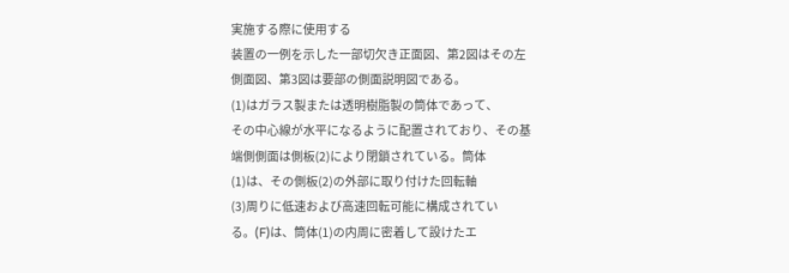実施する際に使用する
装置の一例を示した一部切欠き正面図、第2図はその左
側面図、第3図は要部の側面説明図である。
(1)はガラス製または透明樹脂製の筒体であって、
その中心線が水平になるように配置されており、その基
端側側面は側板(2)により閉鎖されている。筒体
(1)は、その側板(2)の外部に取り付けた回転軸
(3)周りに低速および高速回転可能に構成されてい
る。(F)は、筒体(1)の内周に密着して設けたエ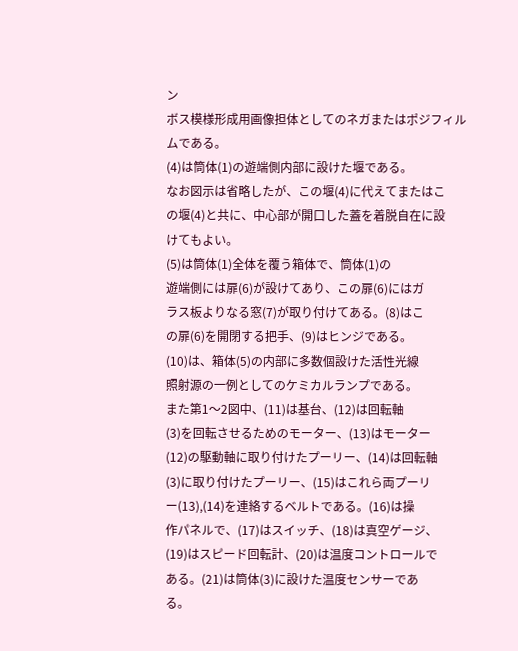ン
ボス模様形成用画像担体としてのネガまたはポジフィル
ムである。
(4)は筒体(1)の遊端側内部に設けた堰である。
なお図示は省略したが、この堰(4)に代えてまたはこ
の堰(4)と共に、中心部が開口した蓋を着脱自在に設
けてもよい。
(5)は筒体(1)全体を覆う箱体で、筒体(1)の
遊端側には扉(6)が設けてあり、この扉(6)にはガ
ラス板よりなる窓(7)が取り付けてある。(8)はこ
の扉(6)を開閉する把手、(9)はヒンジである。
(10)は、箱体(5)の内部に多数個設けた活性光線
照射源の一例としてのケミカルランプである。
また第1〜2図中、(11)は基台、(12)は回転軸
(3)を回転させるためのモーター、(13)はモーター
(12)の駆動軸に取り付けたプーリー、(14)は回転軸
(3)に取り付けたプーリー、(15)はこれら両プーリ
ー(13),(14)を連絡するベルトである。(16)は操
作パネルで、(17)はスイッチ、(18)は真空ゲージ、
(19)はスピード回転計、(20)は温度コントロールで
ある。(21)は筒体(3)に設けた温度センサーであ
る。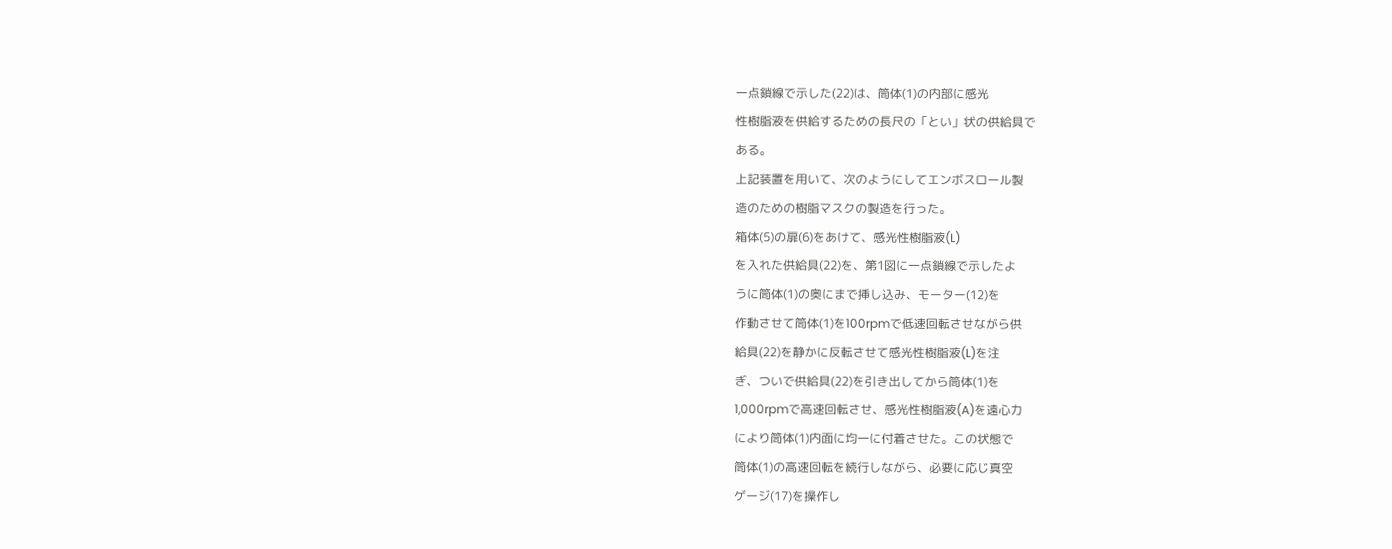一点鎖線で示した(22)は、筒体(1)の内部に感光
性樹脂液を供給するための長尺の「とい」状の供給具で
ある。
上記装置を用いて、次のようにしてエンボスロール製
造のための樹脂マスクの製造を行った。
箱体(5)の扉(6)をあけて、感光性樹脂液(L)
を入れた供給具(22)を、第1図に一点鎖線で示したよ
うに筒体(1)の奥にまで挿し込み、モーター(12)を
作動させて筒体(1)を100rpmで低速回転させながら供
給具(22)を静かに反転させて感光性樹脂液(L)を注
ぎ、ついで供給具(22)を引き出してから筒体(1)を
1,000rpmで高速回転させ、感光性樹脂液(A)を遠心力
により筒体(1)内面に均一に付着させた。この状態で
筒体(1)の高速回転を続行しながら、必要に応じ真空
ゲージ(17)を操作し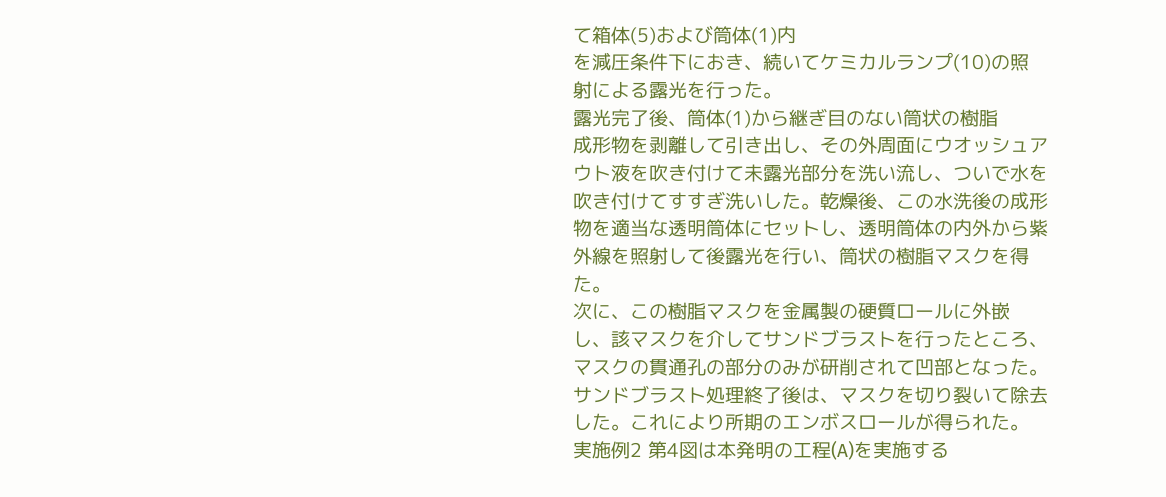て箱体(5)および筒体(1)内
を減圧条件下におき、続いてケミカルランプ(10)の照
射による露光を行った。
露光完了後、筒体(1)から継ぎ目のない筒状の樹脂
成形物を剥離して引き出し、その外周面にウオッシュア
ウト液を吹き付けて未露光部分を洗い流し、ついで水を
吹き付けてすすぎ洗いした。乾燥後、この水洗後の成形
物を適当な透明筒体にセットし、透明筒体の内外から紫
外線を照射して後露光を行い、筒状の樹脂マスクを得
た。
次に、この樹脂マスクを金属製の硬質ロールに外嵌
し、該マスクを介してサンドブラストを行ったところ、
マスクの貫通孔の部分のみが研削されて凹部となった。
サンドブラスト処理終了後は、マスクを切り裂いて除去
した。これにより所期のエンボスロールが得られた。
実施例2 第4図は本発明の工程(A)を実施する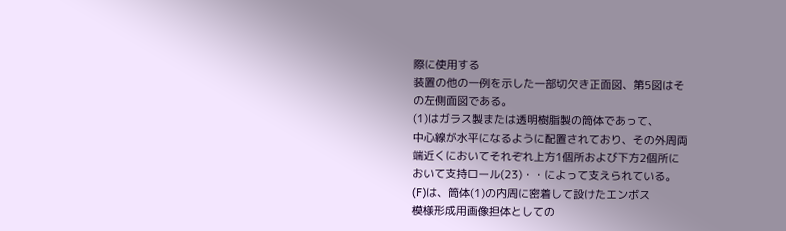際に使用する
装置の他の一例を示した一部切欠き正面図、第5図はそ
の左側面図である。
(1)はガラス製または透明樹脂製の筒体であって、
中心線が水平になるように配置されており、その外周両
端近くにおいてそれぞれ上方1個所および下方2個所に
おいて支持ロール(23)・・によって支えられている。
(F)は、筒体(1)の内周に密着して設けたエンボス
模様形成用画像担体としての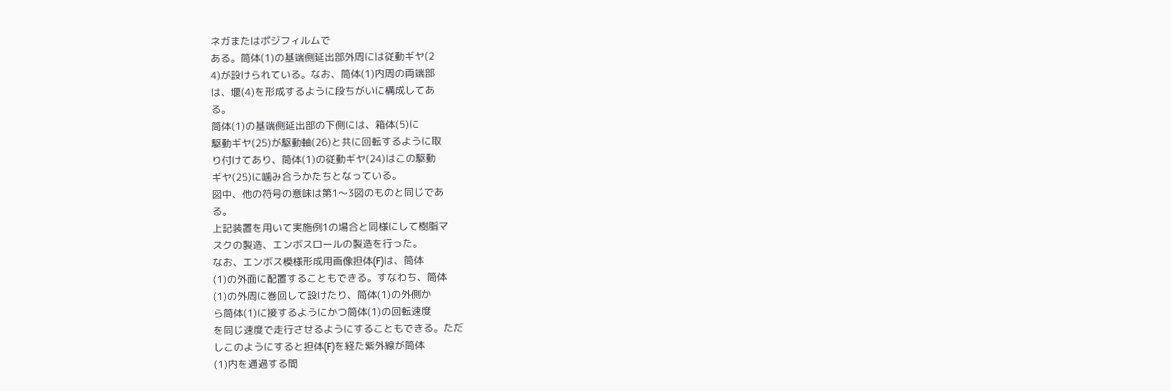ネガまたはポジフィルムで
ある。筒体(1)の基端側延出部外周には従動ギヤ(2
4)が設けられている。なお、筒体(1)内周の両端部
は、堰(4)を形成するように段ちがいに構成してあ
る。
筒体(1)の基端側延出部の下側には、箱体(5)に
駆動ギヤ(25)が駆動軸(26)と共に回転するように取
り付けてあり、筒体(1)の従動ギヤ(24)はこの駆動
ギヤ(25)に噛み合うかたちとなっている。
図中、他の符号の意味は第1〜3図のものと同じであ
る。
上記装置を用いて実施例1の場合と同様にして樹脂マ
スクの製造、エンボスロールの製造を行った。
なお、エンボス模様形成用画像担体(F)は、筒体
(1)の外面に配置することもできる。すなわち、筒体
(1)の外周に巻回して設けたり、筒体(1)の外側か
ら筒体(1)に接するようにかつ筒体(1)の回転速度
を同じ速度で走行させるようにすることもできる。ただ
しこのようにすると担体(F)を経た紫外線が筒体
(1)内を通過する間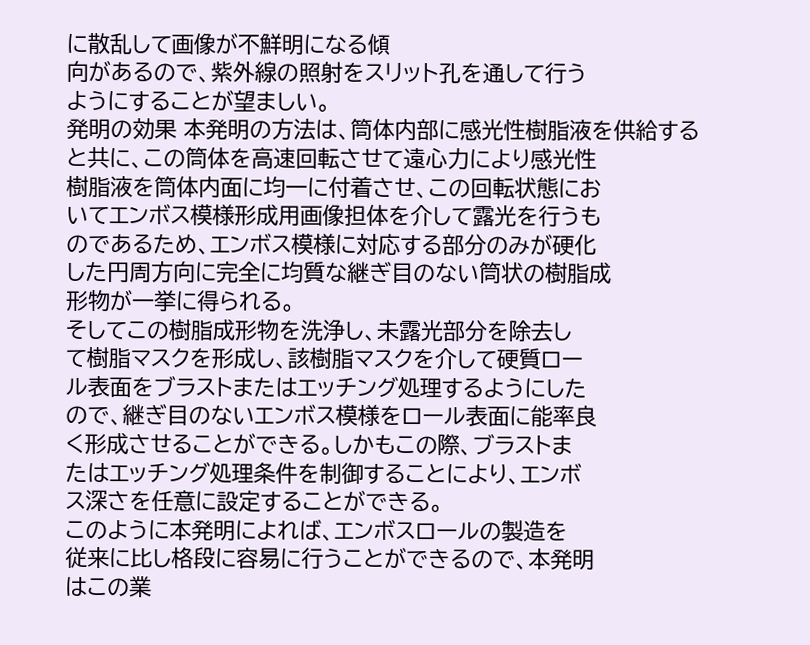に散乱して画像が不鮮明になる傾
向があるので、紫外線の照射をスリット孔を通して行う
ようにすることが望ましい。
発明の効果 本発明の方法は、筒体内部に感光性樹脂液を供給する
と共に、この筒体を高速回転させて遠心力により感光性
樹脂液を筒体内面に均一に付着させ、この回転状態にお
いてエンボス模様形成用画像担体を介して露光を行うも
のであるため、エンボス模様に対応する部分のみが硬化
した円周方向に完全に均質な継ぎ目のない筒状の樹脂成
形物が一挙に得られる。
そしてこの樹脂成形物を洗浄し、未露光部分を除去し
て樹脂マスクを形成し、該樹脂マスクを介して硬質ロー
ル表面をブラストまたはエッチング処理するようにした
ので、継ぎ目のないエンボス模様をロール表面に能率良
く形成させることができる。しかもこの際、ブラストま
たはエッチング処理条件を制御することにより、エンボ
ス深さを任意に設定することができる。
このように本発明によれば、エンボスロールの製造を
従来に比し格段に容易に行うことができるので、本発明
はこの業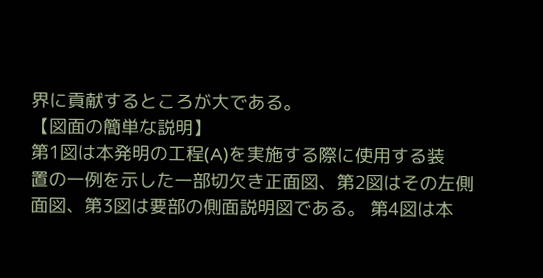界に貢献するところが大である。
【図面の簡単な説明】
第1図は本発明の工程(A)を実施する際に使用する装
置の一例を示した一部切欠き正面図、第2図はその左側
面図、第3図は要部の側面説明図である。 第4図は本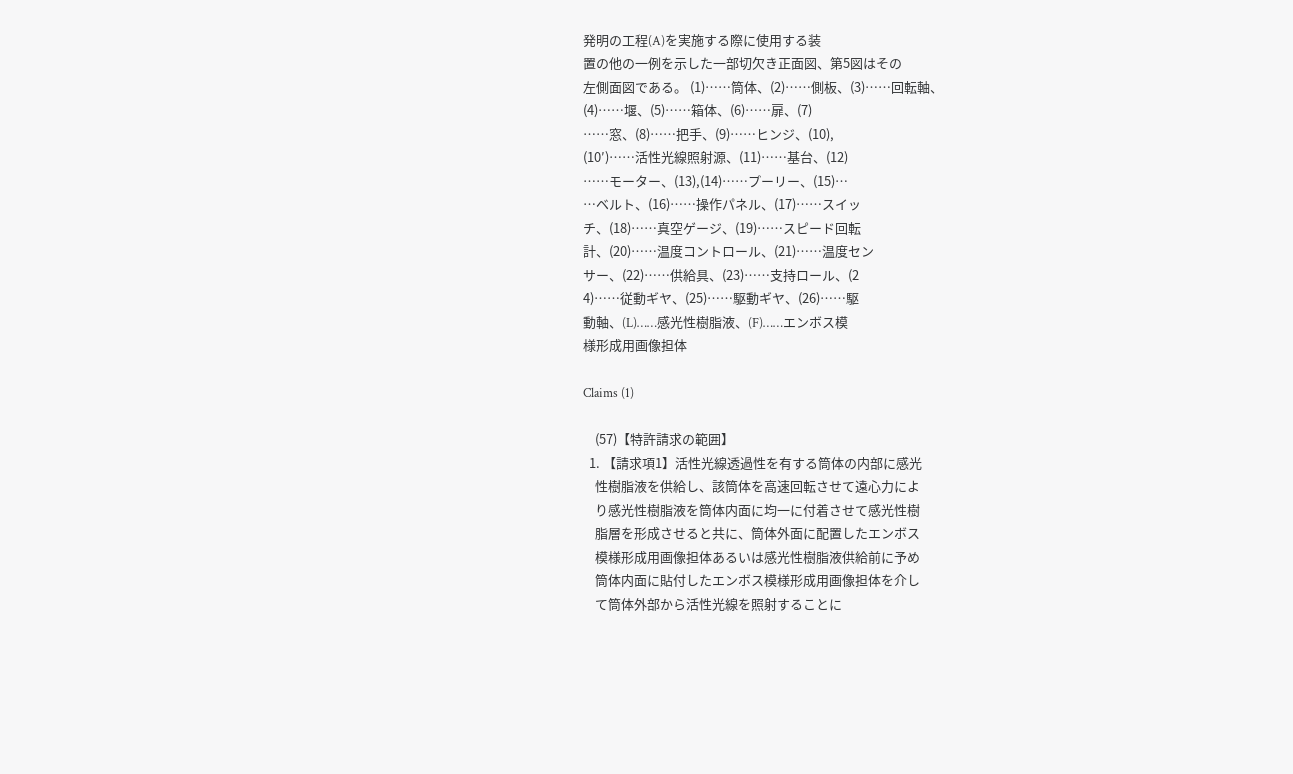発明の工程(A)を実施する際に使用する装
置の他の一例を示した一部切欠き正面図、第5図はその
左側面図である。 (1)……筒体、(2)……側板、(3)……回転軸、
(4)……堰、(5)……箱体、(6)……扉、(7)
……窓、(8)……把手、(9)……ヒンジ、(10),
(10′)……活性光線照射源、(11)……基台、(12)
……モーター、(13),(14)……プーリー、(15)…
…ベルト、(16)……操作パネル、(17)……スイッ
チ、(18)……真空ゲージ、(19)……スピード回転
計、(20)……温度コントロール、(21)……温度セン
サー、(22)……供給具、(23)……支持ロール、(2
4)……従動ギヤ、(25)……駆動ギヤ、(26)……駆
動軸、(L)……感光性樹脂液、(F)……エンボス模
様形成用画像担体

Claims (1)

    (57)【特許請求の範囲】
  1. 【請求項1】活性光線透過性を有する筒体の内部に感光
    性樹脂液を供給し、該筒体を高速回転させて遠心力によ
    り感光性樹脂液を筒体内面に均一に付着させて感光性樹
    脂層を形成させると共に、筒体外面に配置したエンボス
    模様形成用画像担体あるいは感光性樹脂液供給前に予め
    筒体内面に貼付したエンボス模様形成用画像担体を介し
    て筒体外部から活性光線を照射することに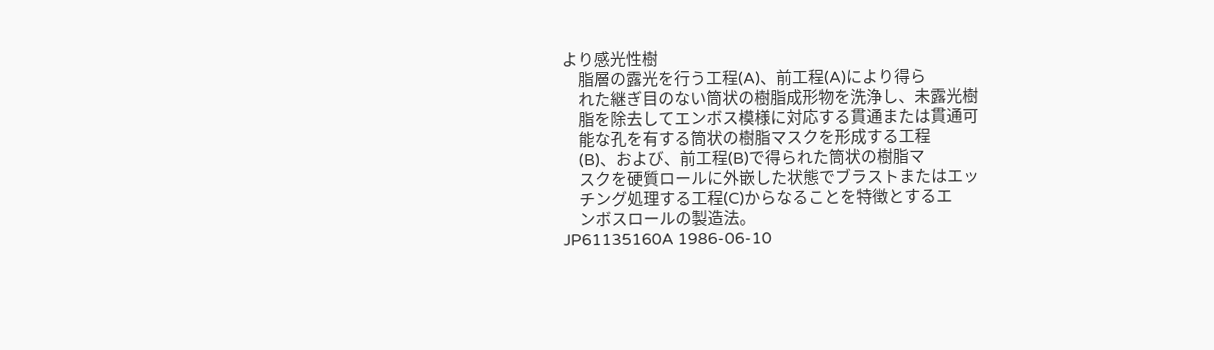より感光性樹
    脂層の露光を行う工程(A)、前工程(A)により得ら
    れた継ぎ目のない筒状の樹脂成形物を洗浄し、未露光樹
    脂を除去してエンボス模様に対応する貫通または貫通可
    能な孔を有する筒状の樹脂マスクを形成する工程
    (B)、および、前工程(B)で得られた筒状の樹脂マ
    スクを硬質ロールに外嵌した状態でブラストまたはエッ
    チング処理する工程(C)からなることを特徴とするエ
    ンボスロールの製造法。
JP61135160A 1986-06-10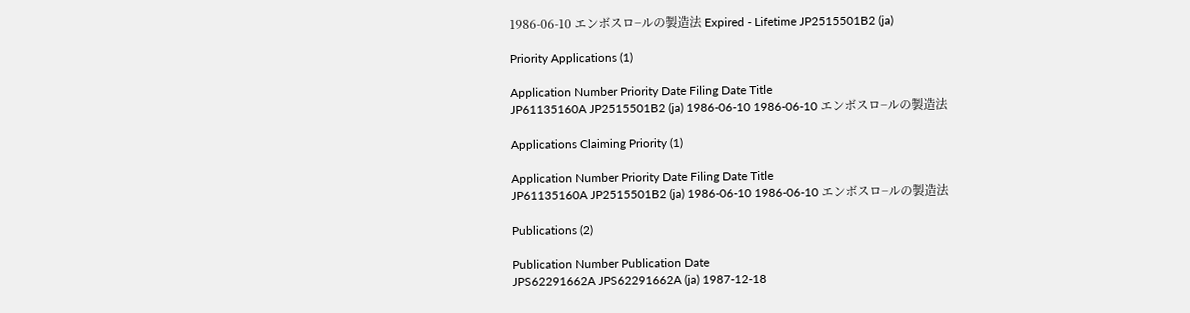1986-06-10 エンボスロ−ルの製造法 Expired - Lifetime JP2515501B2 (ja)

Priority Applications (1)

Application Number Priority Date Filing Date Title
JP61135160A JP2515501B2 (ja) 1986-06-10 1986-06-10 エンボスロ−ルの製造法

Applications Claiming Priority (1)

Application Number Priority Date Filing Date Title
JP61135160A JP2515501B2 (ja) 1986-06-10 1986-06-10 エンボスロ−ルの製造法

Publications (2)

Publication Number Publication Date
JPS62291662A JPS62291662A (ja) 1987-12-18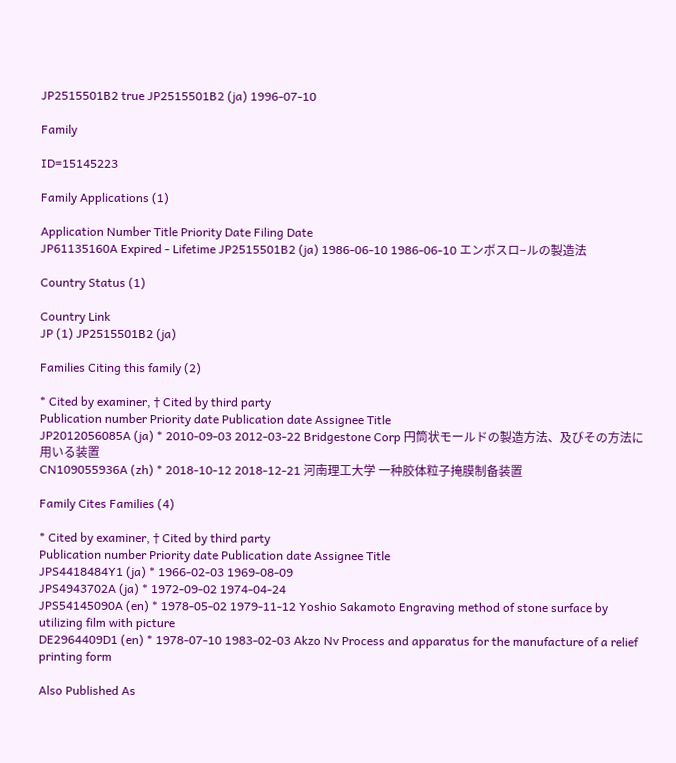JP2515501B2 true JP2515501B2 (ja) 1996-07-10

Family

ID=15145223

Family Applications (1)

Application Number Title Priority Date Filing Date
JP61135160A Expired - Lifetime JP2515501B2 (ja) 1986-06-10 1986-06-10 エンボスロ−ルの製造法

Country Status (1)

Country Link
JP (1) JP2515501B2 (ja)

Families Citing this family (2)

* Cited by examiner, † Cited by third party
Publication number Priority date Publication date Assignee Title
JP2012056085A (ja) * 2010-09-03 2012-03-22 Bridgestone Corp 円筒状モールドの製造方法、及びその方法に用いる装置
CN109055936A (zh) * 2018-10-12 2018-12-21 河南理工大学 一种胶体粒子掩膜制备装置

Family Cites Families (4)

* Cited by examiner, † Cited by third party
Publication number Priority date Publication date Assignee Title
JPS4418484Y1 (ja) * 1966-02-03 1969-08-09
JPS4943702A (ja) * 1972-09-02 1974-04-24
JPS54145090A (en) * 1978-05-02 1979-11-12 Yoshio Sakamoto Engraving method of stone surface by utilizing film with picture
DE2964409D1 (en) * 1978-07-10 1983-02-03 Akzo Nv Process and apparatus for the manufacture of a relief printing form

Also Published As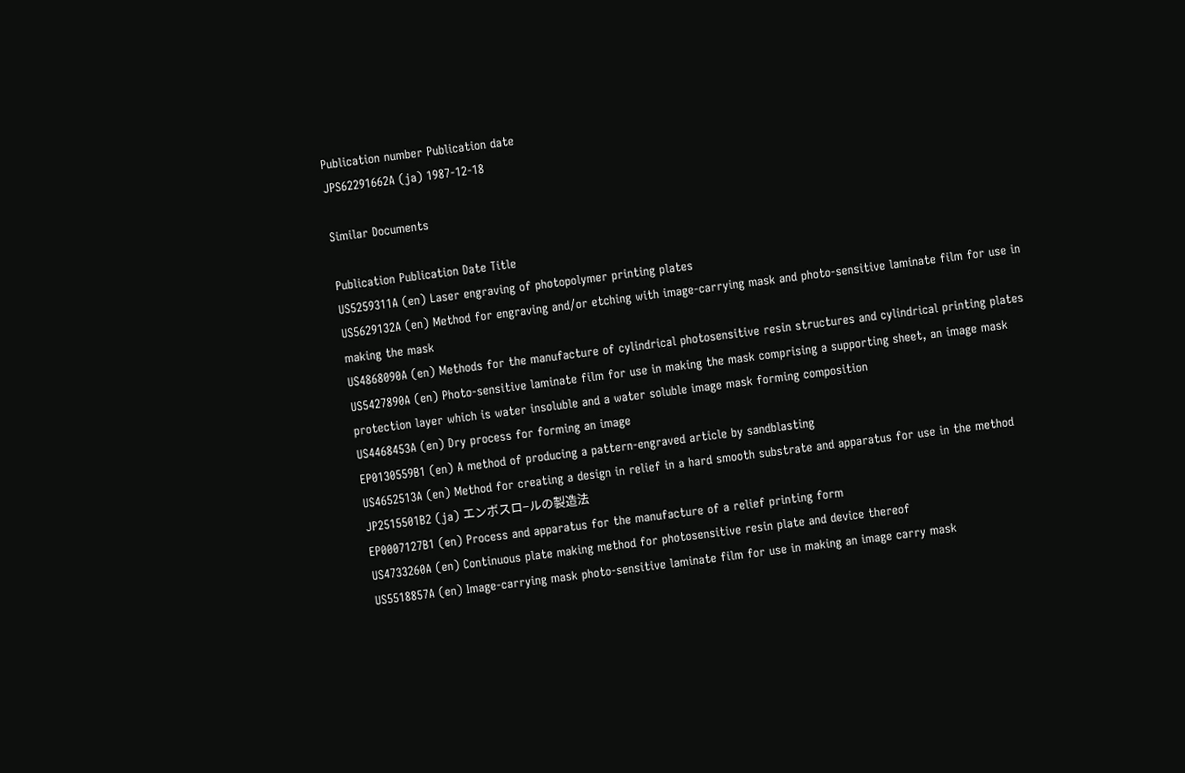Publication number Publication date
JPS62291662A (ja) 1987-12-18

Similar Documents

Publication Publication Date Title
US5259311A (en) Laser engraving of photopolymer printing plates
US5629132A (en) Method for engraving and/or etching with image-carrying mask and photo-sensitive laminate film for use in making the mask
US4868090A (en) Methods for the manufacture of cylindrical photosensitive resin structures and cylindrical printing plates
US5427890A (en) Photo-sensitive laminate film for use in making the mask comprising a supporting sheet, an image mask protection layer which is water insoluble and a water soluble image mask forming composition
US4468453A (en) Dry process for forming an image
EP0130559B1 (en) A method of producing a pattern-engraved article by sandblasting
US4652513A (en) Method for creating a design in relief in a hard smooth substrate and apparatus for use in the method
JP2515501B2 (ja) エンボスロ−ルの製造法
EP0007127B1 (en) Process and apparatus for the manufacture of a relief printing form
US4733260A (en) Continuous plate making method for photosensitive resin plate and device thereof
US5518857A (en) Image-carrying mask photo-sensitive laminate film for use in making an image carry mask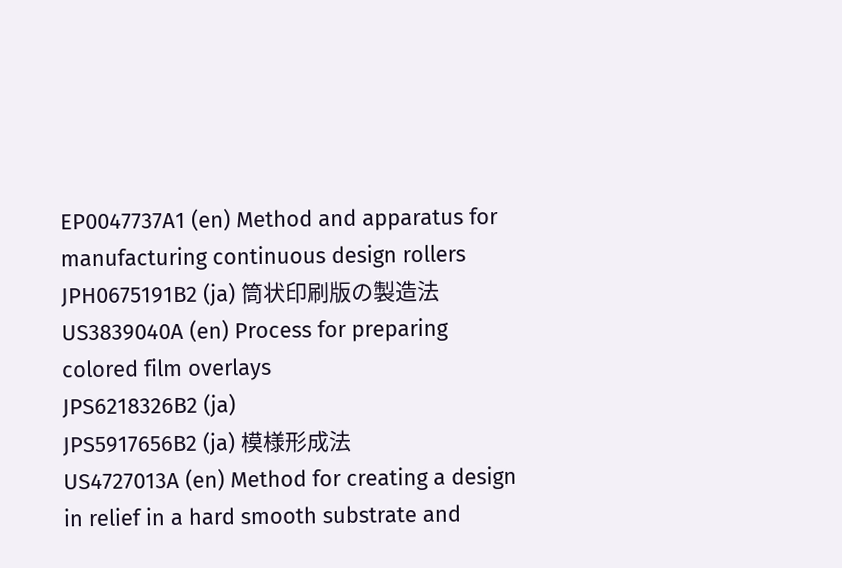EP0047737A1 (en) Method and apparatus for manufacturing continuous design rollers
JPH0675191B2 (ja) 筒状印刷版の製造法
US3839040A (en) Process for preparing colored film overlays
JPS6218326B2 (ja)
JPS5917656B2 (ja) 模様形成法
US4727013A (en) Method for creating a design in relief in a hard smooth substrate and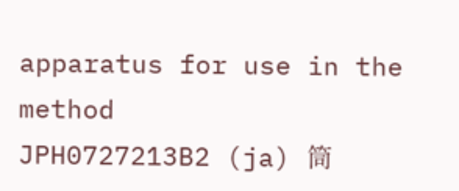apparatus for use in the method
JPH0727213B2 (ja) 筒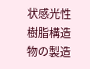状感光性樹脂構造物の製造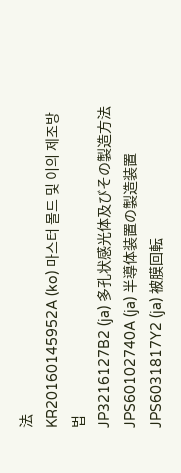法
KR20160145952A (ko) 마스터 몰드 및 이의 제조방법
JP3216127B2 (ja) 多孔状感光体及びその製造方法
JPS60102740A (ja) 半導体装置の製造装置
JPS6031817Y2 (ja) 被膜回転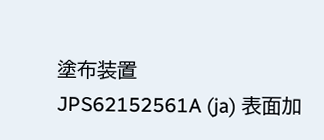塗布装置
JPS62152561A (ja) 表面加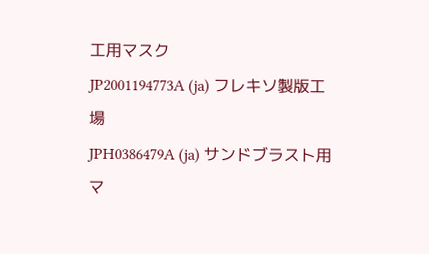工用マスク
JP2001194773A (ja) フレキソ製版工場
JPH0386479A (ja) サンドブラスト用マ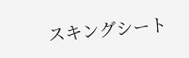スキングシート